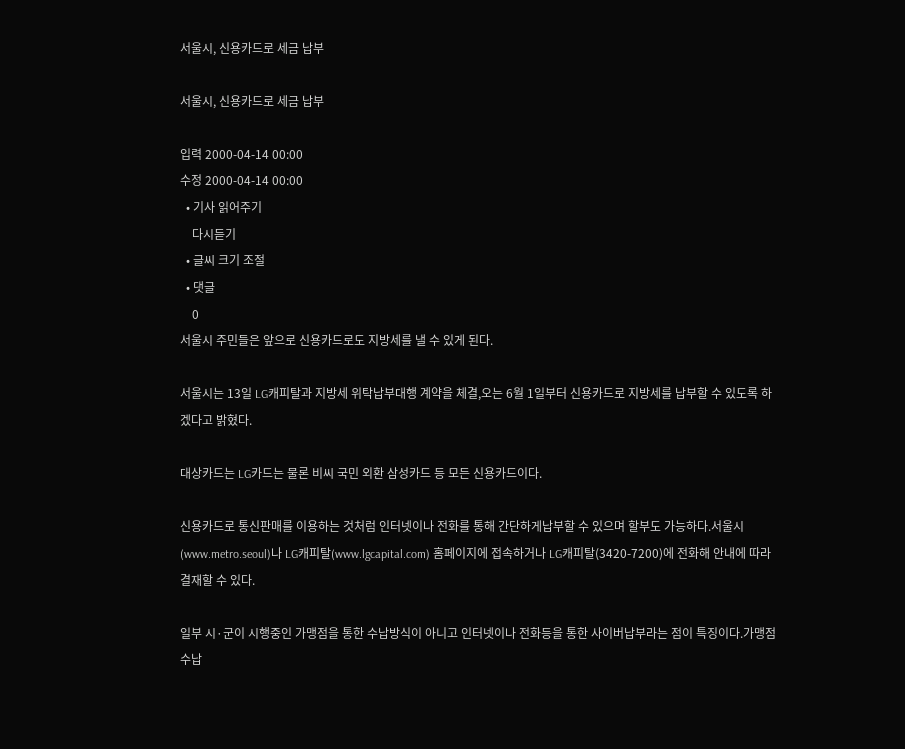서울시, 신용카드로 세금 납부

서울시, 신용카드로 세금 납부

입력 2000-04-14 00:00
수정 2000-04-14 00:00
  • 기사 읽어주기
    다시듣기
  • 글씨 크기 조절
  • 댓글
    0
서울시 주민들은 앞으로 신용카드로도 지방세를 낼 수 있게 된다.

서울시는 13일 LG캐피탈과 지방세 위탁납부대행 계약을 체결,오는 6월 1일부터 신용카드로 지방세를 납부할 수 있도록 하겠다고 밝혔다.

대상카드는 LG카드는 물론 비씨 국민 외환 삼성카드 등 모든 신용카드이다.

신용카드로 통신판매를 이용하는 것처럼 인터넷이나 전화를 통해 간단하게납부할 수 있으며 할부도 가능하다.서울시(www.metro.seoul)나 LG캐피탈(www.lgcapital.com) 홈페이지에 접속하거나 LG캐피탈(3420-7200)에 전화해 안내에 따라 결재할 수 있다.

일부 시·군이 시행중인 가맹점을 통한 수납방식이 아니고 인터넷이나 전화등을 통한 사이버납부라는 점이 특징이다.가맹점 수납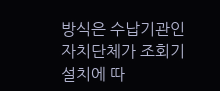방식은 수납기관인 자치단체가 조회기 설치에 따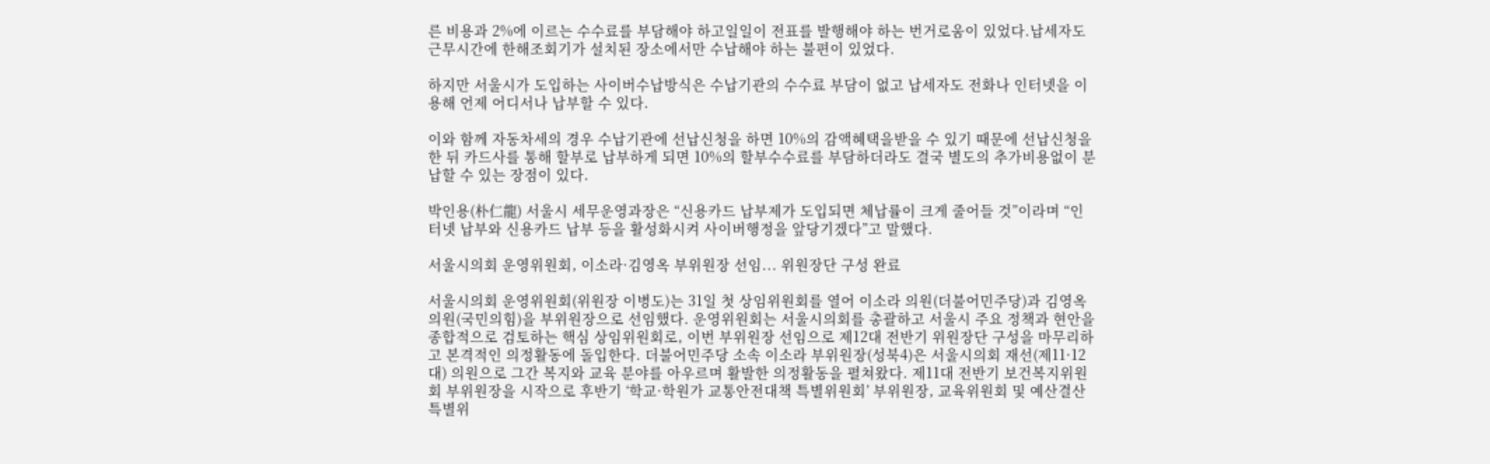른 비용과 2%에 이르는 수수료를 부담해야 하고일일이 전표를 발행해야 하는 번거로움이 있었다.납세자도 근무시간에 한해조회기가 설치된 장소에서만 수납해야 하는 불편이 있었다.

하지만 서울시가 도입하는 사이버수납방식은 수납기관의 수수료 부담이 없고 납세자도 전화나 인터넷을 이용해 언제 어디서나 납부할 수 있다.

이와 함께 자동차세의 경우 수납기관에 선납신청을 하면 10%의 감액혜택을받을 수 있기 때문에 선납신청을 한 뒤 카드사를 통해 할부로 납부하게 되면 10%의 할부수수료를 부담하더라도 결국 별도의 추가비용없이 분납할 수 있는 장점이 있다.

박인용(朴仁龍) 서울시 세무운영과장은 “신용카드 납부제가 도입되면 체납률이 크게 줄어들 것”이라며 “인터넷 납부와 신용카드 납부 등을 활성화시켜 사이버행정을 앞당기겠다”고 말했다.

서울시의회 운영위원회, 이소라·김영옥 부위원장 선임... 위원장단 구성 완료

서울시의회 운영위원회(위원장 이병도)는 31일 첫 상임위원회를 열어 이소라 의원(더불어민주당)과 김영옥 의원(국민의힘)을 부위원장으로 선임했다. 운영위원회는 서울시의회를 총괄하고 서울시 주요 정책과 현안을 종합적으로 검토하는 핵심 상임위원회로, 이번 부위원장 선임으로 제12대 전반기 위원장단 구성을 마무리하고 본격적인 의정활동에 돌입한다. 더불어민주당 소속 이소라 부위원장(성북4)은 서울시의회 재선(제11·12대) 의원으로 그간 복지와 교육 분야를 아우르며 활발한 의정활동을 펼쳐왔다. 제11대 전반기 보건복지위원회 부위원장을 시작으로 후반기 ‘학교·학원가 교통안전대책 특별위원회’ 부위원장, 교육위원회 및 예산결산특별위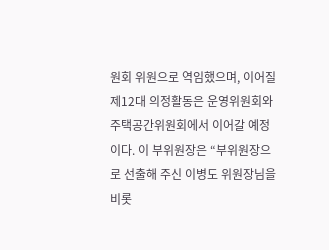원회 위원으로 역임했으며, 이어질 제12대 의정활동은 운영위원회와 주택공간위원회에서 이어갈 예정이다. 이 부위원장은 “부위원장으로 선출해 주신 이병도 위원장님을 비롯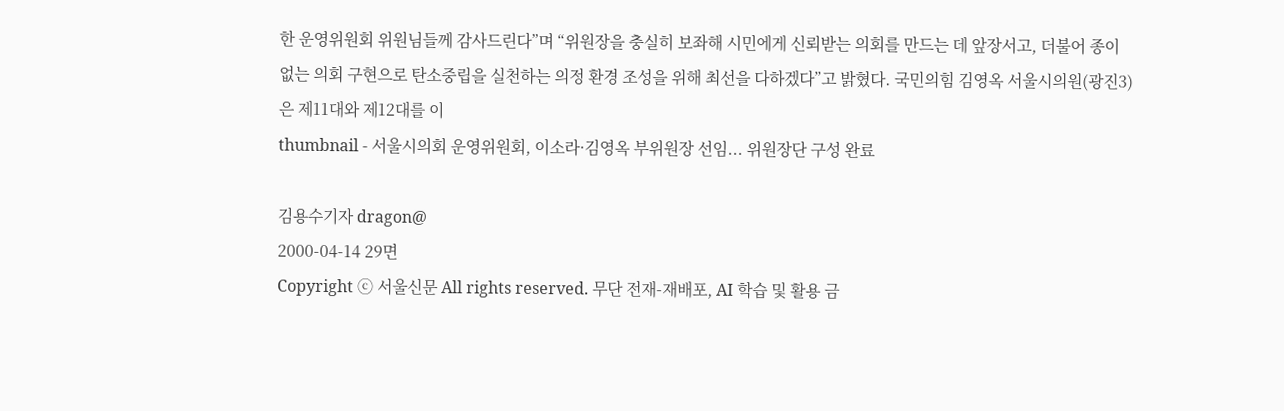한 운영위원회 위원님들께 감사드린다”며 “위원장을 충실히 보좌해 시민에게 신뢰받는 의회를 만드는 데 앞장서고, 더불어 종이 없는 의회 구현으로 탄소중립을 실천하는 의정 환경 조성을 위해 최선을 다하겠다”고 밝혔다. 국민의힘 김영옥 서울시의원(광진3)은 제11대와 제12대를 이
thumbnail - 서울시의회 운영위원회, 이소라·김영옥 부위원장 선임... 위원장단 구성 완료

김용수기자 dragon@
2000-04-14 29면
Copyright ⓒ 서울신문 All rights reserved. 무단 전재-재배포, AI 학습 및 활용 금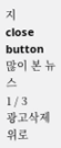지
close button
많이 본 뉴스
1 / 3
광고삭제
위로